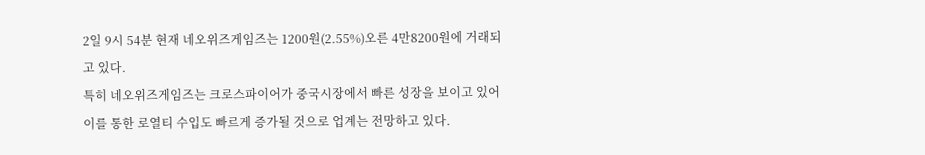2일 9시 54분 현재 네오위즈게임즈는 1200원(2.55%)오른 4만8200원에 거래되고 있다.
특히 네오위즈게임즈는 크로스파이어가 중국시장에서 빠른 성장을 보이고 있어 이를 통한 로열티 수입도 빠르게 증가될 것으로 업계는 전망하고 있다.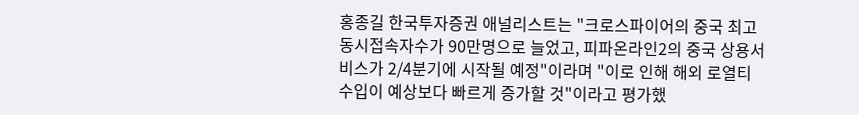홍종길 한국투자증권 애널리스트는 "크로스파이어의 중국 최고 동시접속자수가 90만명으로 늘었고, 피파온라인2의 중국 상용서비스가 2/4분기에 시작될 예정"이라며 "이로 인해 해외 로열티 수입이 예상보다 빠르게 증가할 것"이라고 평가했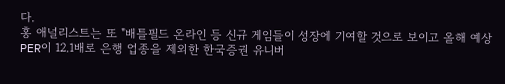다.
홍 애널리스트는 또 "배틀필드 온라인 등 신규 게임들이 성장에 기여할 것으로 보이고 올해 예상 PER이 12.1배로 은행 업종을 제외한 한국증권 유니버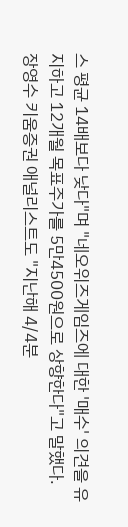스 평균 14배보다 낮다"며 "네오위즈게임즈에 대한 '매수' 의견을 유지하고 12개월 목표주가를 5만4500원으로 상향한다"고 말했다.
장영수 키움증권 애널리스트도 "지난해 4/4분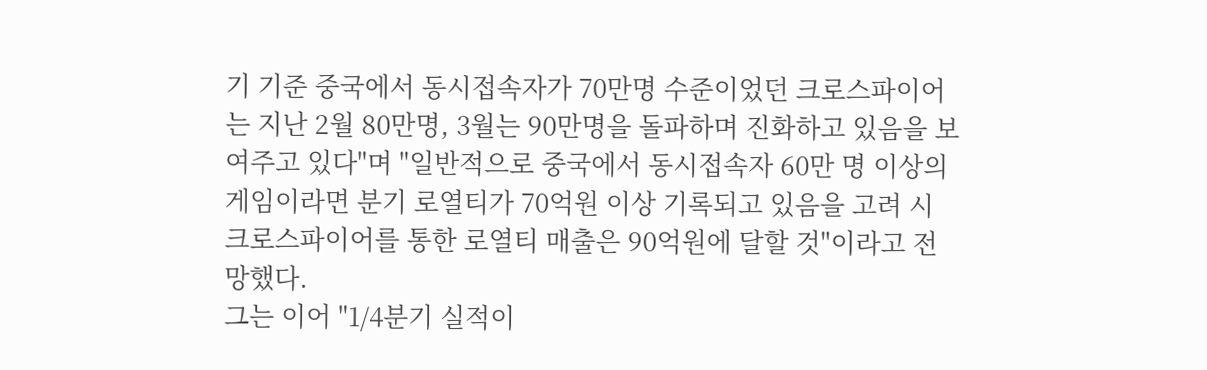기 기준 중국에서 동시접속자가 70만명 수준이었던 크로스파이어는 지난 2월 80만명, 3월는 90만명을 돌파하며 진화하고 있음을 보여주고 있다"며 "일반적으로 중국에서 동시접속자 60만 명 이상의 게임이라면 분기 로열티가 70억원 이상 기록되고 있음을 고려 시 크로스파이어를 통한 로열티 매출은 90억원에 달할 것"이라고 전망했다.
그는 이어 "1/4분기 실적이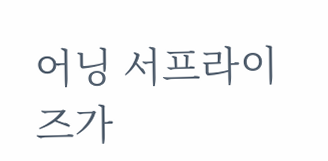어닝 서프라이즈가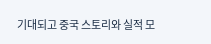기대되고 중국 스토리와 실적 모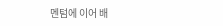멘텀에 이어 배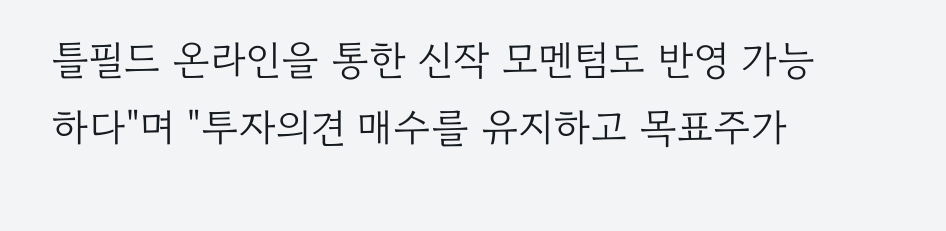틀필드 온라인을 통한 신작 모멘텀도 반영 가능하다"며 "투자의견 매수를 유지하고 목표주가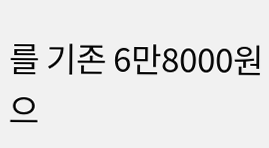를 기존 6만8000원으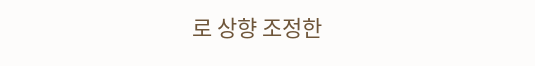로 상향 조정한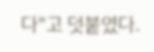다"고 덧붙였다.